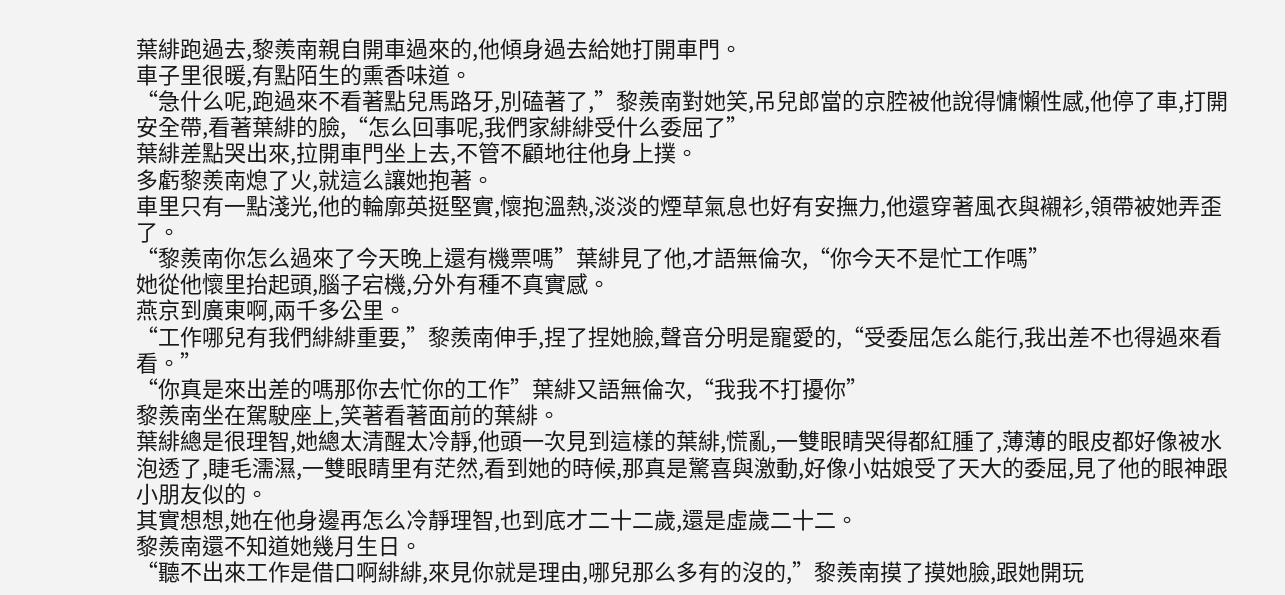葉緋跑過去,黎羨南親自開車過來的,他傾身過去給她打開車門。
車子里很暖,有點陌生的熏香味道。
“急什么呢,跑過來不看著點兒馬路牙,別磕著了,”黎羨南對她笑,吊兒郎當的京腔被他說得慵懶性感,他停了車,打開安全帶,看著葉緋的臉,“怎么回事呢,我們家緋緋受什么委屈了”
葉緋差點哭出來,拉開車門坐上去,不管不顧地往他身上撲。
多虧黎羨南熄了火,就這么讓她抱著。
車里只有一點淺光,他的輪廓英挺堅實,懷抱溫熱,淡淡的煙草氣息也好有安撫力,他還穿著風衣與襯衫,領帶被她弄歪了。
“黎羨南你怎么過來了今天晚上還有機票嗎”葉緋見了他,才語無倫次,“你今天不是忙工作嗎”
她從他懷里抬起頭,腦子宕機,分外有種不真實感。
燕京到廣東啊,兩千多公里。
“工作哪兒有我們緋緋重要,”黎羨南伸手,捏了捏她臉,聲音分明是寵愛的,“受委屈怎么能行,我出差不也得過來看看。”
“你真是來出差的嗎那你去忙你的工作”葉緋又語無倫次,“我我不打擾你”
黎羨南坐在駕駛座上,笑著看著面前的葉緋。
葉緋總是很理智,她總太清醒太冷靜,他頭一次見到這樣的葉緋,慌亂,一雙眼睛哭得都紅腫了,薄薄的眼皮都好像被水泡透了,睫毛濡濕,一雙眼睛里有茫然,看到她的時候,那真是驚喜與激動,好像小姑娘受了天大的委屈,見了他的眼神跟小朋友似的。
其實想想,她在他身邊再怎么冷靜理智,也到底才二十二歲,還是虛歲二十二。
黎羨南還不知道她幾月生日。
“聽不出來工作是借口啊緋緋,來見你就是理由,哪兒那么多有的沒的,”黎羨南摸了摸她臉,跟她開玩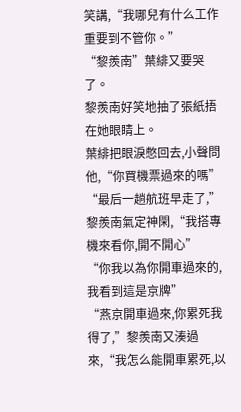笑講,“我哪兒有什么工作重要到不管你。”
“黎羨南”葉緋又要哭了。
黎羨南好笑地抽了張紙捂在她眼睛上。
葉緋把眼淚憋回去,小聲問他,“你買機票過來的嗎”
“最后一趟航班早走了,”黎羨南氣定神閑,“我搭專機來看你,開不開心”
“你我以為你開車過來的,我看到這是京牌”
“燕京開車過來,你累死我得了,”黎羨南又湊過來,“我怎么能開車累死,以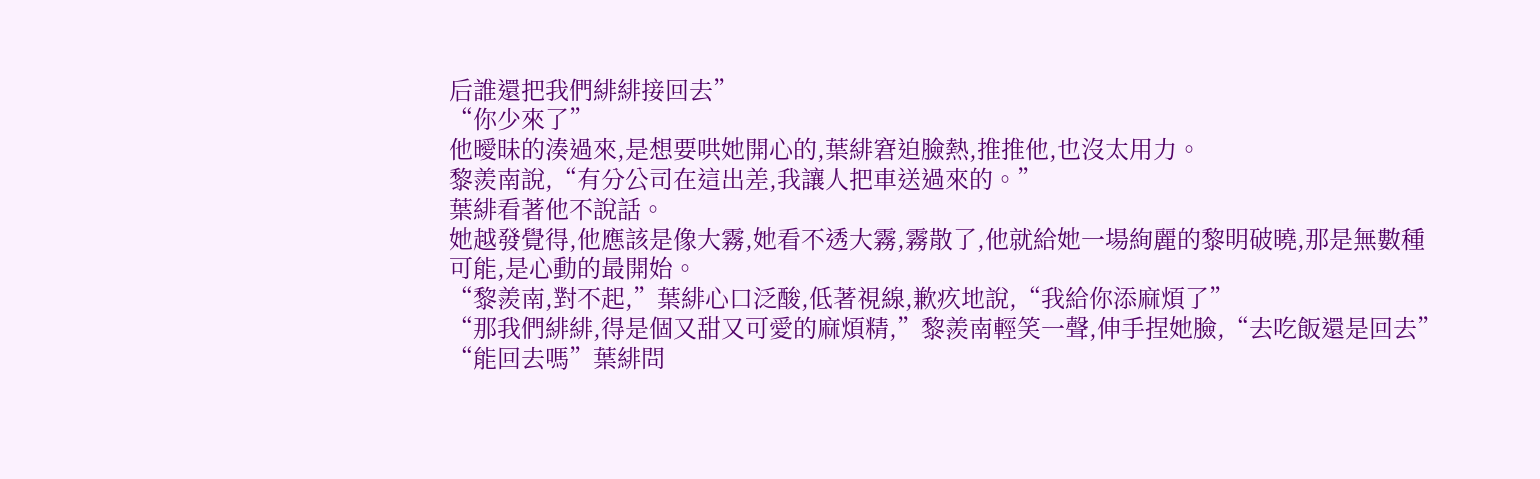后誰還把我們緋緋接回去”
“你少來了”
他曖昧的湊過來,是想要哄她開心的,葉緋窘迫臉熱,推推他,也沒太用力。
黎羨南說,“有分公司在這出差,我讓人把車送過來的。”
葉緋看著他不說話。
她越發覺得,他應該是像大霧,她看不透大霧,霧散了,他就給她一場絢麗的黎明破曉,那是無數種可能,是心動的最開始。
“黎羨南,對不起,”葉緋心口泛酸,低著視線,歉疚地說,“我給你添麻煩了”
“那我們緋緋,得是個又甜又可愛的麻煩精,”黎羨南輕笑一聲,伸手捏她臉,“去吃飯還是回去”
“能回去嗎”葉緋問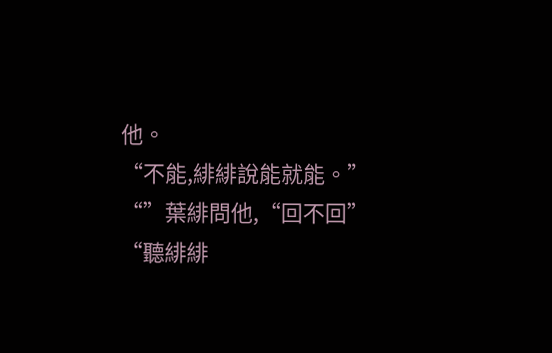他。
“不能,緋緋說能就能。”
“”葉緋問他,“回不回”
“聽緋緋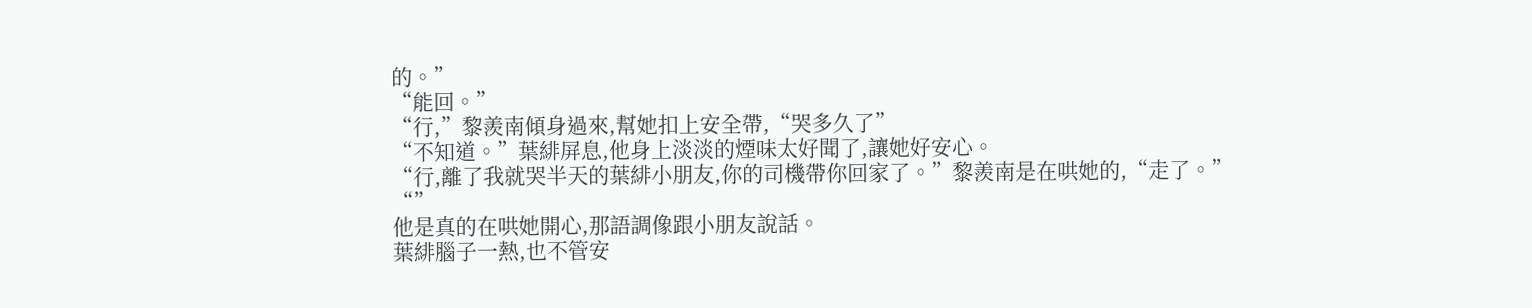的。”
“能回。”
“行,”黎羨南傾身過來,幫她扣上安全帶,“哭多久了”
“不知道。”葉緋屏息,他身上淡淡的煙味太好聞了,讓她好安心。
“行,離了我就哭半天的葉緋小朋友,你的司機帶你回家了。”黎羨南是在哄她的,“走了。”
“”
他是真的在哄她開心,那語調像跟小朋友說話。
葉緋腦子一熱,也不管安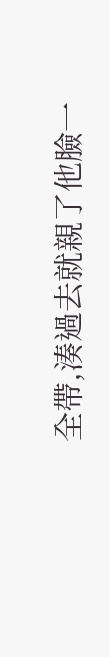全帶,湊過去就親了他臉一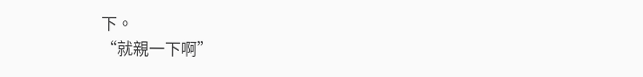下。
“就親一下啊”